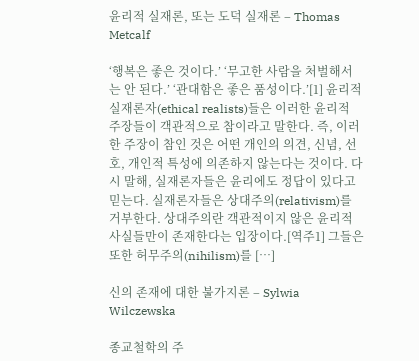윤리적 실재론, 또는 도덕 실재론 – Thomas Metcalf

‘행복은 좋은 것이다.’ ‘무고한 사람을 처벌해서는 안 된다.’ ‘관대함은 좋은 품성이다.’[1] 윤리적 실재론자(ethical realists)들은 이러한 윤리적 주장들이 객관적으로 참이라고 말한다. 즉, 이러한 주장이 참인 것은 어떤 개인의 의견, 신념, 선호, 개인적 특성에 의존하지 않는다는 것이다. 다시 말해, 실재론자들은 윤리에도 정답이 있다고 믿는다. 실재론자들은 상대주의(relativism)를 거부한다. 상대주의란 객관적이지 않은 윤리적 사실들만이 존재한다는 입장이다.[역주1] 그들은 또한 허무주의(nihilism)를 […]

신의 존재에 대한 불가지론 – Sylwia Wilczewska

종교철학의 주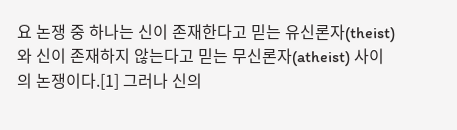요 논쟁 중 하나는 신이 존재한다고 믿는 유신론자(theist)와 신이 존재하지 않는다고 믿는 무신론자(atheist) 사이의 논쟁이다.[1] 그러나 신의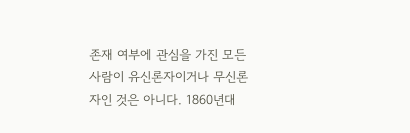존재 여부에 관심을 가진 모든 사람이 유신론자이거나 무신론자인 것은 아니다. 1860년대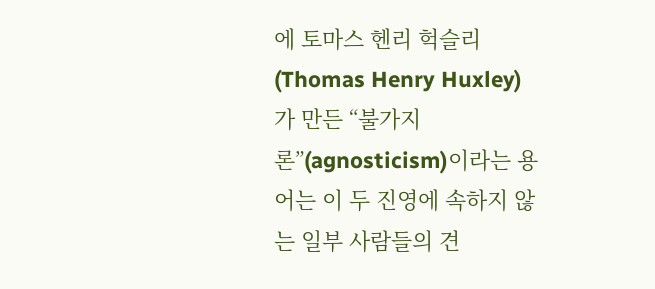에 토마스 헨리 헉슬리(Thomas Henry Huxley)가 만든 “불가지론”(agnosticism)이라는 용어는 이 두 진영에 속하지 않는 일부 사람들의 견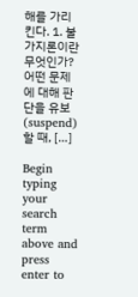해를 가리킨다. 1. 불가지론이란 무엇인가? 어떤 문제에 대해 판단을 유보(suspend)할 때, […]

Begin typing your search term above and press enter to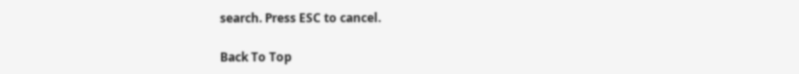search. Press ESC to cancel.

Back To Top